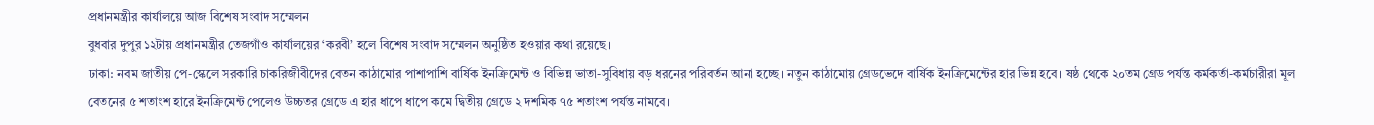প্রধানমন্ত্রীর কার্যালয়ে আজ বিশেষ সংবাদ সম্মেলন
বুধবার দুপুর ১২টায় প্রধানমন্ত্রীর তেজগাঁও কার্যালয়ের ‘করবী’ হলে বিশেষ সংবাদ সম্মেলন অনুষ্ঠিত হওয়ার কথা রয়েছে।
ঢাকা: নবম জাতীয় পে-স্কেলে সরকারি চাকরিজীবীদের বেতন কাঠামোর পাশাপাশি বার্ষিক ইনক্রিমেন্ট ও বিভিন্ন ভাতা-সুবিধায় বড় ধরনের পরিবর্তন আনা হচ্ছে। নতুন কাঠামোয় গ্রেডভেদে বার্ষিক ইনক্রিমেন্টের হার ভিন্ন হবে। ষষ্ঠ থেকে ২০তম গ্রেড পর্যন্ত কর্মকর্তা-কর্মচারীরা মূল বেতনের ৫ শতাংশ হারে ইনক্রিমেন্ট পেলেও উচ্চতর গ্রেডে এ হার ধাপে ধাপে কমে দ্বিতীয় গ্রেডে ২ দশমিক ৭৫ শতাংশ পর্যন্ত নামবে।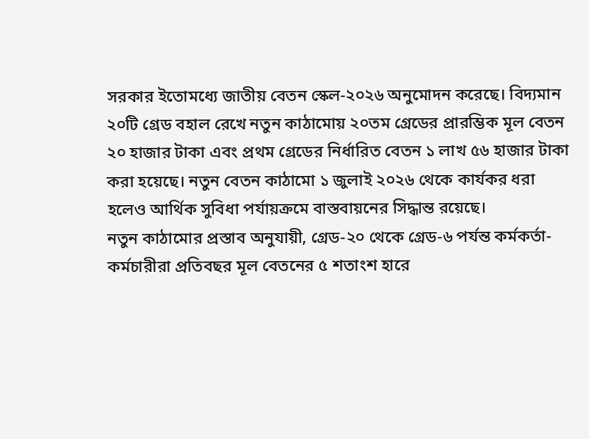সরকার ইতোমধ্যে জাতীয় বেতন স্কেল-২০২৬ অনুমোদন করেছে। বিদ্যমান ২০টি গ্রেড বহাল রেখে নতুন কাঠামোয় ২০তম গ্রেডের প্রারম্ভিক মূল বেতন ২০ হাজার টাকা এবং প্রথম গ্রেডের নির্ধারিত বেতন ১ লাখ ৫৬ হাজার টাকা করা হয়েছে। নতুন বেতন কাঠামো ১ জুলাই ২০২৬ থেকে কার্যকর ধরা হলেও আর্থিক সুবিধা পর্যায়ক্রমে বাস্তবায়নের সিদ্ধান্ত রয়েছে।
নতুন কাঠামোর প্রস্তাব অনুযায়ী, গ্রেড-২০ থেকে গ্রেড-৬ পর্যন্ত কর্মকর্তা-কর্মচারীরা প্রতিবছর মূল বেতনের ৫ শতাংশ হারে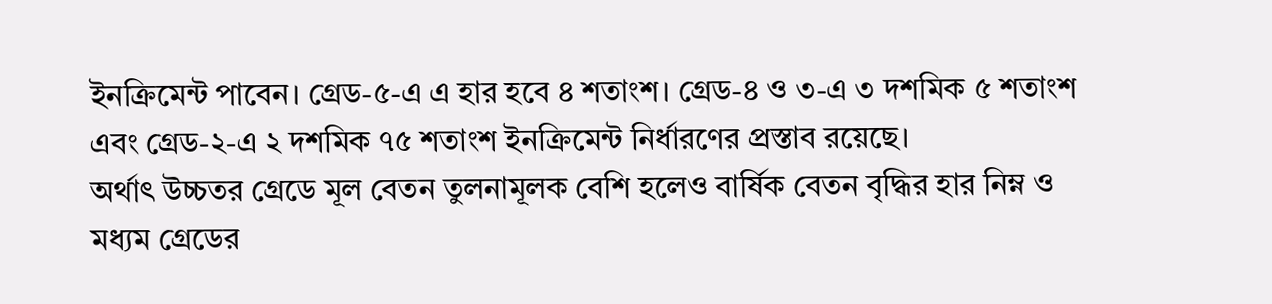ইনক্রিমেন্ট পাবেন। গ্রেড-৫-এ এ হার হবে ৪ শতাংশ। গ্রেড-৪ ও ৩-এ ৩ দশমিক ৫ শতাংশ এবং গ্রেড-২-এ ২ দশমিক ৭৫ শতাংশ ইনক্রিমেন্ট নির্ধারণের প্রস্তাব রয়েছে।
অর্থাৎ উচ্চতর গ্রেডে মূল বেতন তুলনামূলক বেশি হলেও বার্ষিক বেতন বৃদ্ধির হার নিম্ন ও মধ্যম গ্রেডের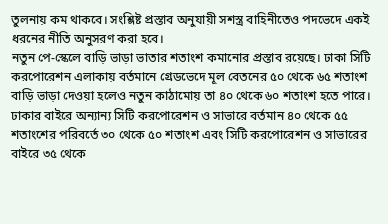তুলনায় কম থাকবে। সংশ্লিষ্ট প্রস্তাব অনুযায়ী সশস্ত্র বাহিনীতেও পদভেদে একই ধরনের নীতি অনুসরণ করা হবে।
নতুন পে-স্কেলে বাড়ি ভাড়া ভাতার শতাংশ কমানোর প্রস্তাব রয়েছে। ঢাকা সিটি করপোরেশন এলাকায় বর্তমানে গ্রেডভেদে মূল বেতনের ৫০ থেকে ৬৫ শতাংশ বাড়ি ভাড়া দেওয়া হলেও নতুন কাঠামোয় তা ৪০ থেকে ৬০ শতাংশ হতে পারে।
ঢাকার বাইরে অন্যান্য সিটি করপোরেশন ও সাভারে বর্তমান ৪০ থেকে ৫৫ শতাংশের পরিবর্তে ৩০ থেকে ৫০ শতাংশ এবং সিটি করপোরেশন ও সাভারের বাইরে ৩৫ থেকে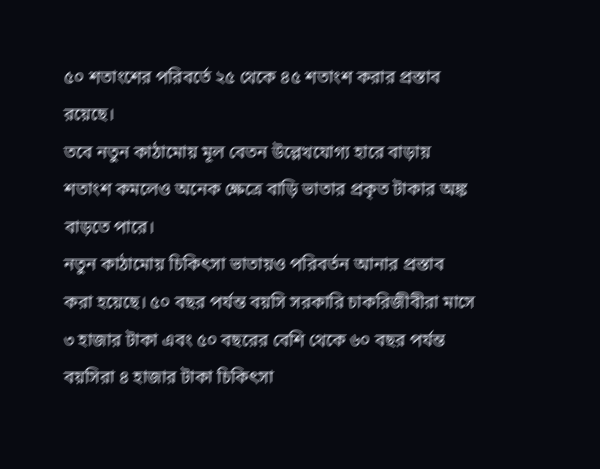৫০ শতাংশের পরিবর্তে ২৫ থেকে ৪৫ শতাংশ করার প্রস্তাব রয়েছে।
তবে নতুন কাঠামোয় মূল বেতন উল্লেখযোগ্য হারে বাড়ায় শতাংশ কমলেও অনেক ক্ষেত্রে বাড়ি ভাতার প্রকৃত টাকার অঙ্ক বাড়তে পারে।
নতুন কাঠামোয় চিকিৎসা ভাতায়ও পরিবর্তন আনার প্রস্তাব করা হয়েছে। ৫০ বছর পর্যন্ত বয়সি সরকারি চাকরিজীবীরা মাসে ৩ হাজার টাকা এবং ৫০ বছরের বেশি থেকে ৬০ বছর পর্যন্ত বয়সিরা ৪ হাজার টাকা চিকিৎসা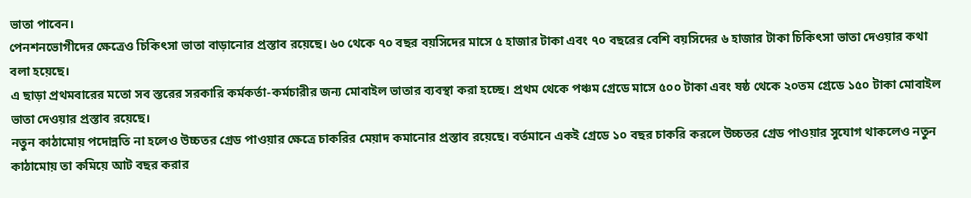ভাতা পাবেন।
পেনশনভোগীদের ক্ষেত্রেও চিকিৎসা ভাতা বাড়ানোর প্রস্তাব রয়েছে। ৬০ থেকে ৭০ বছর বয়সিদের মাসে ৫ হাজার টাকা এবং ৭০ বছরের বেশি বয়সিদের ৬ হাজার টাকা চিকিৎসা ভাতা দেওয়ার কথা বলা হয়েছে।
এ ছাড়া প্রথমবারের মতো সব স্তরের সরকারি কর্মকর্তা-কর্মচারীর জন্য মোবাইল ভাতার ব্যবস্থা করা হচ্ছে। প্রথম থেকে পঞ্চম গ্রেডে মাসে ৫০০ টাকা এবং ষষ্ঠ থেকে ২০তম গ্রেডে ১৫০ টাকা মোবাইল ভাতা দেওয়ার প্রস্তাব রয়েছে।
নতুন কাঠামোয় পদোন্নতি না হলেও উচ্চতর গ্রেড পাওয়ার ক্ষেত্রে চাকরির মেয়াদ কমানোর প্রস্তাব রয়েছে। বর্তমানে একই গ্রেডে ১০ বছর চাকরি করলে উচ্চতর গ্রেড পাওয়ার সুযোগ থাকলেও নতুন কাঠামোয় তা কমিয়ে আট বছর করার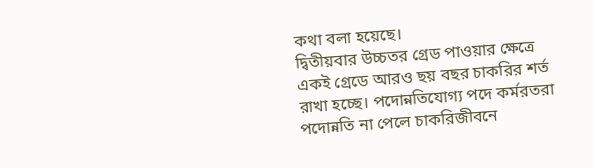কথা বলা হয়েছে।
দ্বিতীয়বার উচ্চতর গ্রেড পাওয়ার ক্ষেত্রে একই গ্রেডে আরও ছয় বছর চাকরির শর্ত রাখা হচ্ছে। পদোন্নতিযোগ্য পদে কর্মরতরা পদোন্নতি না পেলে চাকরিজীবনে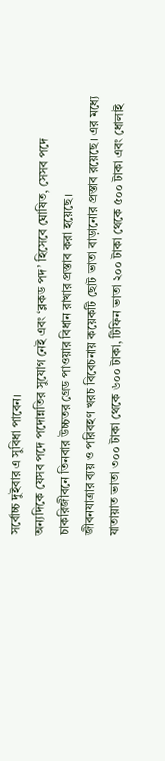সর্বোচ্চ দুইবার এ সুবিধা পাবেন।
অন্যদিকে যেসব পদে পদোন্নতির সুযোগ নেই এবং ‘ব্লকড পদ’ হিসেবে ঘোষিত, সেসব পদে চাকরিজীবনে তিনবার উচ্চতর গ্রেড পাওয়ার বিধান রাখার প্রস্তাব করা হয়েছে।
জীবনযাত্রার ব্যয় ও পরিবহণ খরচ বিবেচনায় কয়েকটি ছোট ভাতা বাড়ানোর প্রস্তাব রয়েছে। এর মধ্যে যাতায়াত ভাতা ৩০০ টাকা থেকে ৬০০ টাকা, টিফিন ভাতা ২০০ টাকা থেকে ৫০০ টাকা এবং ধোলাই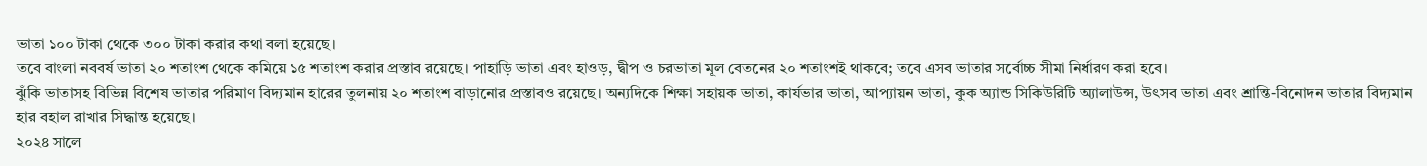ভাতা ১০০ টাকা থেকে ৩০০ টাকা করার কথা বলা হয়েছে।
তবে বাংলা নববর্ষ ভাতা ২০ শতাংশ থেকে কমিয়ে ১৫ শতাংশ করার প্রস্তাব রয়েছে। পাহাড়ি ভাতা এবং হাওড়, দ্বীপ ও চরভাতা মূল বেতনের ২০ শতাংশই থাকবে; তবে এসব ভাতার সর্বোচ্চ সীমা নির্ধারণ করা হবে।
ঝুঁকি ভাতাসহ বিভিন্ন বিশেষ ভাতার পরিমাণ বিদ্যমান হারের তুলনায় ২০ শতাংশ বাড়ানোর প্রস্তাবও রয়েছে। অন্যদিকে শিক্ষা সহায়ক ভাতা, কার্যভার ভাতা, আপ্যায়ন ভাতা, কুক অ্যান্ড সিকিউরিটি অ্যালাউন্স, উৎসব ভাতা এবং শ্রান্তি-বিনোদন ভাতার বিদ্যমান হার বহাল রাখার সিদ্ধান্ত হয়েছে।
২০২৪ সালে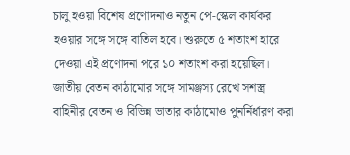চালু হওয়া বিশেষ প্রণোদনাও নতুন পে-স্কেল কার্যকর হওয়ার সঙ্গে সঙ্গে বাতিল হবে। শুরুতে ৫ শতাংশ হারে দেওয়া এই প্রণোদনা পরে ১০ শতাংশ করা হয়েছিল।
জাতীয় বেতন কাঠামোর সঙ্গে সামঞ্জস্য রেখে সশস্ত্র বাহিনীর বেতন ও বিভিন্ন ভাতার কাঠামোও পুনর্নির্ধারণ করা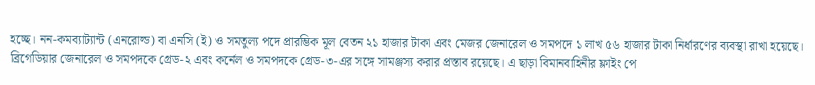হচ্ছে। নন-কমব্যাট্যান্ট (এনরোল্ড) বা এনসি (ই) ও সমতুল্য পদে প্রারম্ভিক মূল বেতন ২১ হাজার টাকা এবং মেজর জেনারেল ও সমপদে ১ লাখ ৫৬ হাজার টাকা নির্ধারণের ব্যবস্থা রাখা হয়েছে।
ব্রিগেডিয়ার জেনারেল ও সমপদকে গ্রেড-২ এবং কর্নেল ও সমপদকে গ্রেড-৩-এর সঙ্গে সামঞ্জস্য করার প্রস্তাব রয়েছে। এ ছাড়া বিমানবাহিনীর ফ্লাইং পে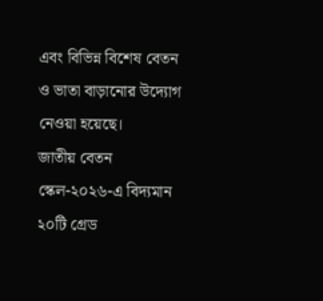এবং বিভিন্ন বিশেষ বেতন ও ভাতা বাড়ানোর উদ্যোগ নেওয়া হয়েছে।
জাতীয় বেতন স্কেল-২০২৬-এ বিদ্যমান ২০টি গ্রেড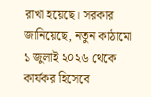রাখা হয়েছে। সরকার জানিয়েছে, নতুন কাঠামো ১ জুলাই ২০২৬ থেকে কার্যকর হিসেবে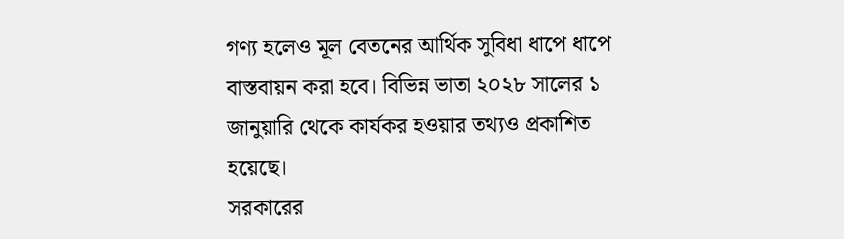গণ্য হলেও মূল বেতনের আর্থিক সুবিধা ধাপে ধাপে বাস্তবায়ন করা হবে। বিভিন্ন ভাতা ২০২৮ সালের ১ জানুয়ারি থেকে কার্যকর হওয়ার তথ্যও প্রকাশিত হয়েছে।
সরকারের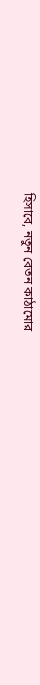হিসাবে, নতুন বেতন কাঠামোর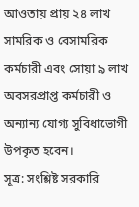আওতায় প্রায় ২৪ লাখ সামরিক ও বেসামরিক কর্মচারী এবং সোয়া ৯ লাখ অবসরপ্রাপ্ত কর্মচারী ও অন্যান্য যোগ্য সুবিধাভোগী উপকৃত হবেন।
সূত্র: সংশ্লিষ্ট সরকারি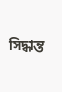সিদ্ধান্ত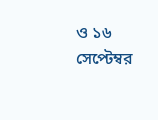ও ১৬ সেপ্টেম্বর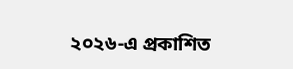২০২৬-এ প্রকাশিত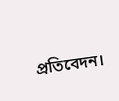প্রতিবেদন।